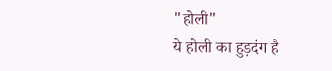"होली"
ये होली का हुड़दंग है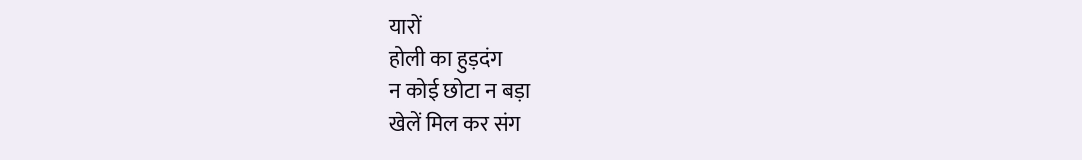यारों
होली का हुड़दंग
न कोई छोटा न बड़ा
खेलें मिल कर संग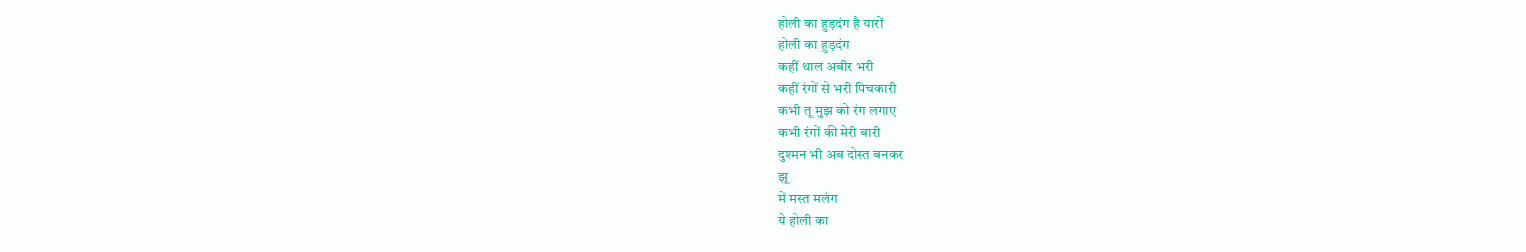होली का हुड़दंग है यारों
होली का हुड़दंग
कहीं थाल अबीर भरी
कहीं रंगों से भरी पिचकारी
कभी तू मुझ को रंग लगाए
कभी रंगों की मेरी बारी
दुश्मन भी अब दोस्त बनकर
झू
में मस्त मलंग
ये होली का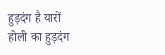हुड़दंग है यारों
होली का हुड़दंग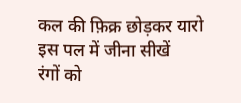कल की फ़िक्र छोड़कर यारो
इस पल में जीना सीखें
रंगों को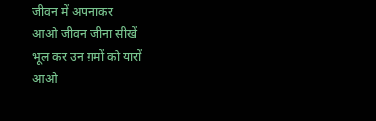जीवन में अपनाकर
आओ जीवन जीना सीखें
भूल कर उन ग़मों को यारों
आओ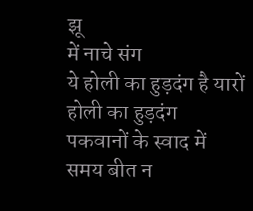झू
में नाचे संग
ये होली का हुड़दंग है यारों
होली का हुड़दंग
पकवानों के स्वाद में
समय बीत न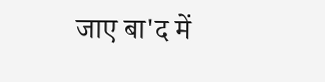जाए बा'द में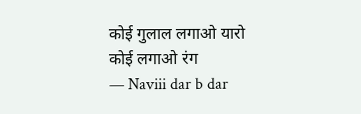कोई गुलाल लगाओ यारो
कोई लगाओ रंग
— Naviii dar b dar